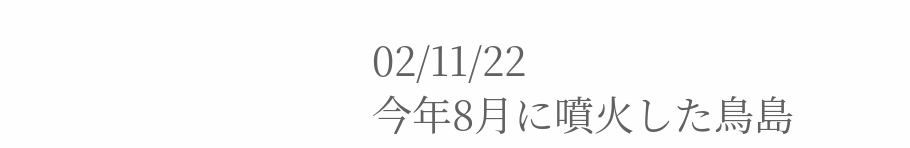02/11/22
今年8月に噴火した鳥島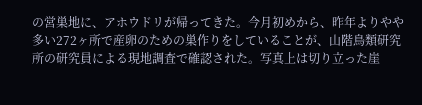の営巣地に、アホウドリが帰ってきた。今月初めから、昨年よりやや多い272ヶ所で産卵のための巣作りをしていることが、山階鳥類研究所の研究員による現地調査で確認された。写真上は切り立った崖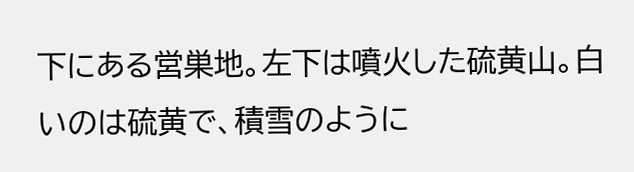下にある営巣地。左下は噴火した硫黄山。白いのは硫黄で、積雪のように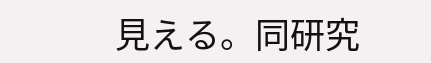見える。同研究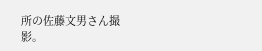所の佐藤文男さん撮影。